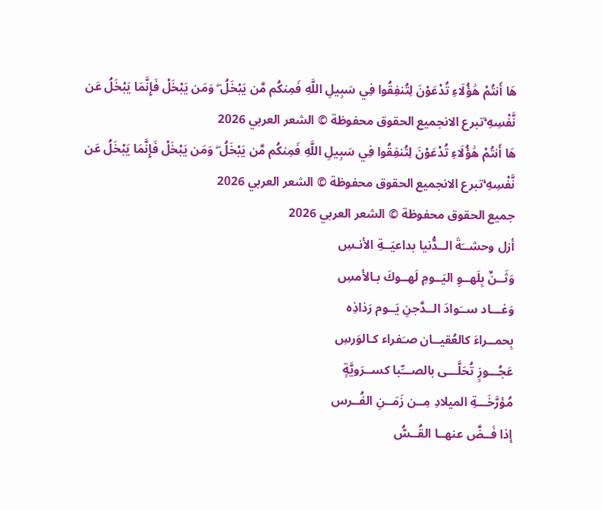هَا أَنتُمْ هَٰؤُلَاءِ تُدْعَوْنَ لِتُنفِقُوا فِي سَبِيلِ اللَّهِ فَمِنكُم مَّن يَبْخَلُ ۖ وَمَن يَبْخَلْ فَإِنَّمَا يَبْخَلُ عَن نَّفْسِهِ ۚتبرع الانجميع الحقوق محفوظة © الشعر العربي 2026
هَا أَنتُمْ هَٰؤُلَاءِ تُدْعَوْنَ لِتُنفِقُوا فِي سَبِيلِ اللَّهِ فَمِنكُم مَّن يَبْخَلُ ۖ وَمَن يَبْخَلْ فَإِنَّمَا يَبْخَلُ عَن نَّفْسِهِ ۚتبرع الانجميع الحقوق محفوظة © الشعر العربي 2026
جميع الحقوق محفوظة © الشعر العربي 2026
أزل وحشــَةَ الــدُّنيا بداعيَــةِ الأنـسِ
وَثَــنٌ بِلَهــوِ اليَــومِ لَهــوكَ بـالأمسِ
وَغـــاد ســَوادَ الــدَّجنِ يَــوم رَذاذِه
بِحمــراءَ كالعُقيــان صـَفراء كـالوَرسِ
عَجُـــوزٍ تُحَلَّـــى بالصـــِّبا كســرَويَّةٍ
مُؤرَّخَـــةِ الميلادِ مِــن زَمَــنِ الفُــرس
إذا فَــضَّ عنهــا القُــسُّ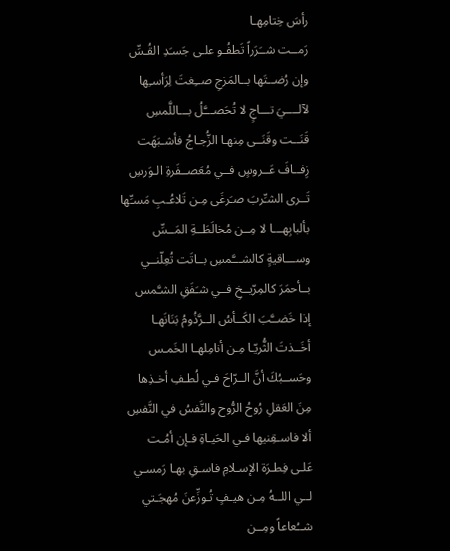رأسَ خِتامِهـا
رَمــت شــَرَراً تَطفُـو علـى جَسـَدِ القُـسِّ
وإن رُضــتَها بــالمَزجِ صــِغتَ لِرَأسـِها
لآلــــيَ تـــاجٍ لا تُحَصـــَّلُ بـــاللَّمسِ
قَنَــت وقَنَــى مِنهـا الزُّجـاجُ فأشـبَهَت
زِفــافَ عَــروسٍ فــي مُعَصــفَرةِ الـوَرسِ
تَــرى الشـِّربَ صـَرغَى مِـن تَلاعُـبِ مَسـِّها
بألبابِهـــا لا مِــن مُخالَطَــةِ المَــسِّ
وســـاقيةٍ كالشـــَّمسِ بــاتَت تُعِلّنــي
بــأحمَرَ كالمِرّيــخِ فــي شـَفَقِ الشـَّمس
إذا خَضــَّبَ الكَــأسُ الــرَّذُومُ بَنَانَهـا
أخَــذتَ الثُّريّـا مِـن أنامِلهـا الخَمـس
وحَســبُكَ أنَّ الــرّاحَ فـي لُطـفِ أخـذِها
مِنَ العَقلِ رُوحُ الرُّوح والنَّفسُ في النَّفسِ
ألا فاسـقِنيها فـي الحَيـاةِ فـإن أمُـت
عَلـى فِطـرَة الإسـلامِ فاسـقِ بهـا رَمسـي
لــي اللــهُ مِـن هيـفٍ تُـوزِّعنَ مُهجَـتي
شــُعاعاً ومِــن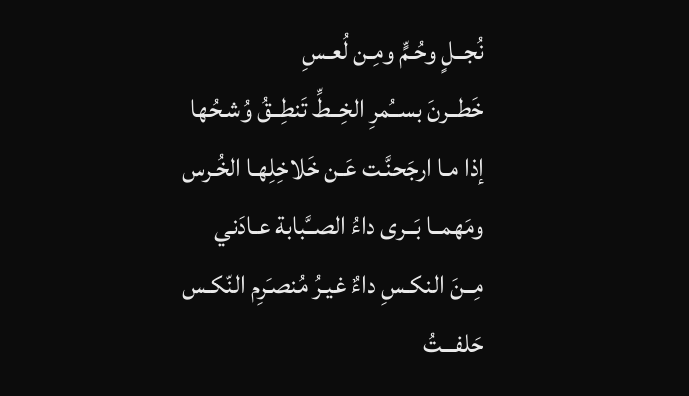نُجــلٍ وحُـمٍّ ومِـن لُعـسِ
خَطــرنَ بســُمرِ الخِــطِّ تَنطِــقُ وُشـحُها
إذا مـا ارجَحنَّـت عَـن خَلاخِلِهـا الخُـرس
ومَهمــا بَــرى داءُ الصــَّبابة عـادَني
مِــنَ النكـسِ داءٌ غيـرُ مُنصـَرِم النّكـس
حَلفـــتُ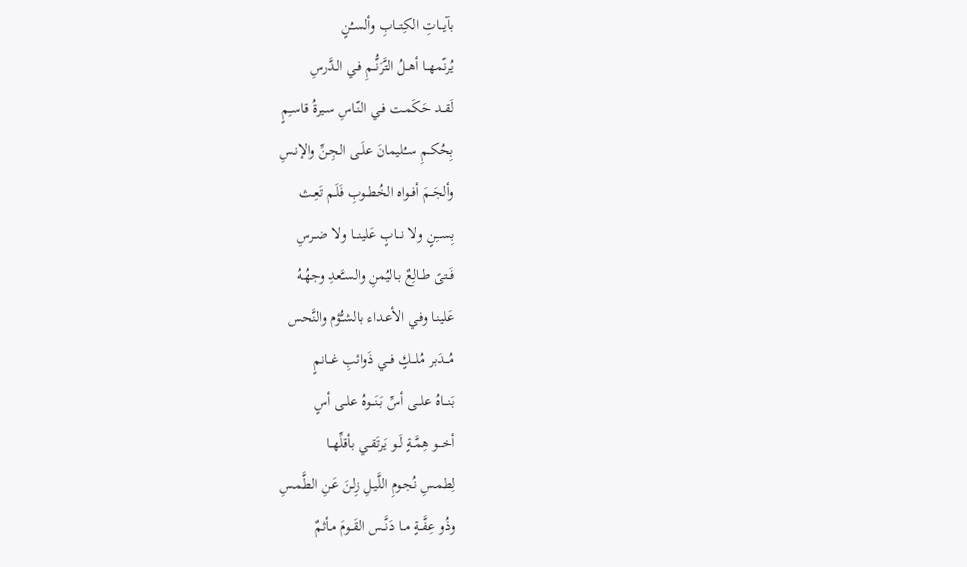بآيـــاتِ الكِتـــابِ وألســُنٍ
يُرنّمهــا أهــلُ التَّرَنُّــمِ فـي الـدَّرسِ
لَقــد حَكَمـت فـي النّـاسِ سـيرةُ قاسـِمٍ
بِحُكــمِ ســُليمانَ علَــى الجِـنِّ والإنـسِ
وألجَــمَ أفــواه الخُطــوبِ فَلَـم تَعِـث
بِســـِنٍ ولا نـــابٍ عَلينـــا ولا ضــرسِ
فَــتىً طــالِعٌ بـاليُمنِ والسـَّعدِ وجهُـهُ
عَلينـا وفـي الأعـداء بالشـُّؤم والنَّحس
مُـــدَبر مُلـــكٍ فـــي ذَوائبِ غـــانمٍ
بَنـــاهُ علـــى أسِّ بَنَـــوهُ علــى أسٍ
أخـــو هِمَّــةٍ لَــو يَرتَقــي بأقلِّهــا
لِطمـسِ نُجـومِ اللَّيـلِ زِلـنَ عَـنِ الطَّمـسِ
وذُو عِفَّــةٍ مــا دَنَّــس القَــومَ مـأثمٌ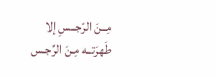مِــنَ الرّجــسِ إلا طَهرَتــه مِـنَ الرِّجـس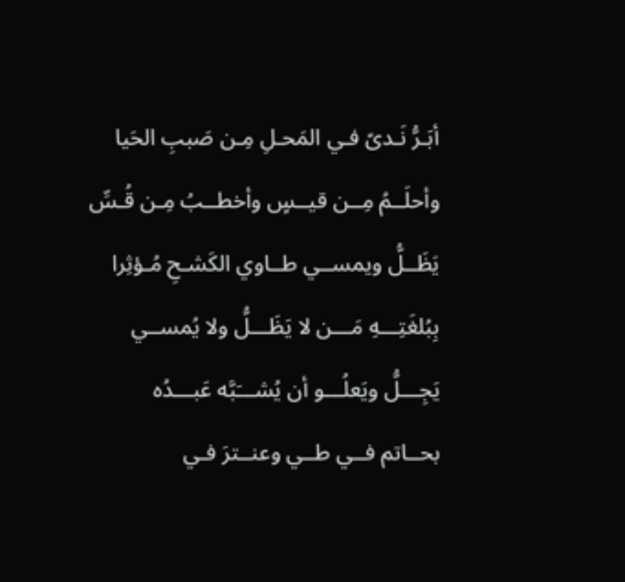أبَـرُّ نَـدىً فـي المَحـلِ مِـن صَببِ الحَيا
وأحلَــمُ مِــن قيــسٍ وأخطــبُ مِـن قُـسِّ
يَظَــلُّ ويمســي طــاوي الكَشـحِ مُـؤثِرا
بِبُلغَتِـــهِ مَـــن لا يَظَـــلُّ ولا يُمســي
يَجِـــلُّ ويَعلُـــو أن يُشـــَبَّه عَبـــدُه
بحــاتم فــي طــي وعنــترَ فـي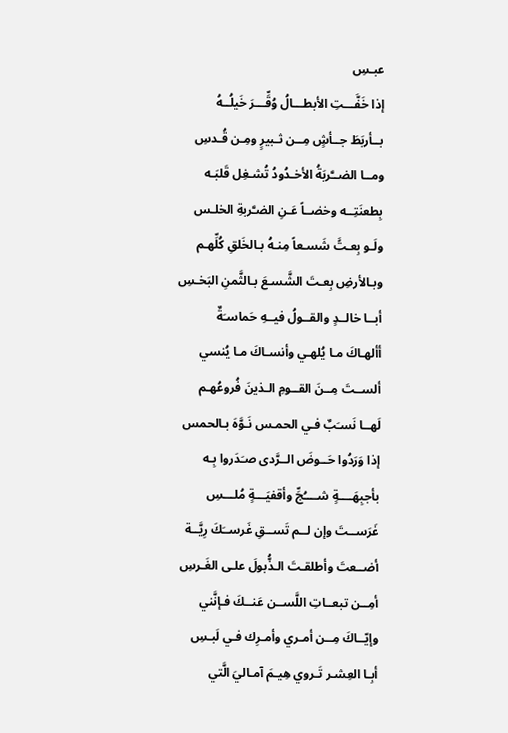عبـسِ
إذا خَفَّـــتِ الأبطـــالُ وُقِّـــرَ خَيلُــهُ
بــأربَطَ جــأشٍ مِــن ثـبيرٍ ومِـن قُـدسِ
ومــا الضــَّربَةُ الأخـدُودُ تُشـغِل قَلبَـه
بِطعنَتِــه وخضــاً عَـنِ الضـَّربةِ الخلـس
ولَـو بِعـتًَ شَسـعاً مِنـهُ بـالخَلقِ كُلِّهـم
وبـالأرضِ بِعـتَ الشَّسـعَ بـالثَّمنِ البَخـسِ
أبــا خالــدٍ والقــولُ فيــهِ حَماسـَةٌ
أألهـاكَ مـا يُلهـي وأنسـاكَ مـا يُنسي
ألســتَ مِــنَ القــومِ الـذينَ فُروعُهـم
لَهــا نَسـَبٌ فـي الحمـس نَـوَّهَ بـالحمس
إذا وَرَدُوا حَــوضَ الــرَّدى صـَدَروا بِـه
بأجبِهَــــةٍ شــــُجِّ وأقفيَـــةٍ مُلـــسِ
غَرَســتَ وإن لــم تَســقِ غَرســَكَ رِيَّــة
أضــعتَ وأطلقـتَ الـذُّبولَ علـى الغَـرسِ
أمِــن تبعــاتِ اللَّســن عَنــكَ فـإنَّني
وإيّــاكَ مِــن أمـري وأمـرِك فـي لَبـسِ
أبِـا العِشـر تَـروي هِيـمَ آمـاليَ الَّتي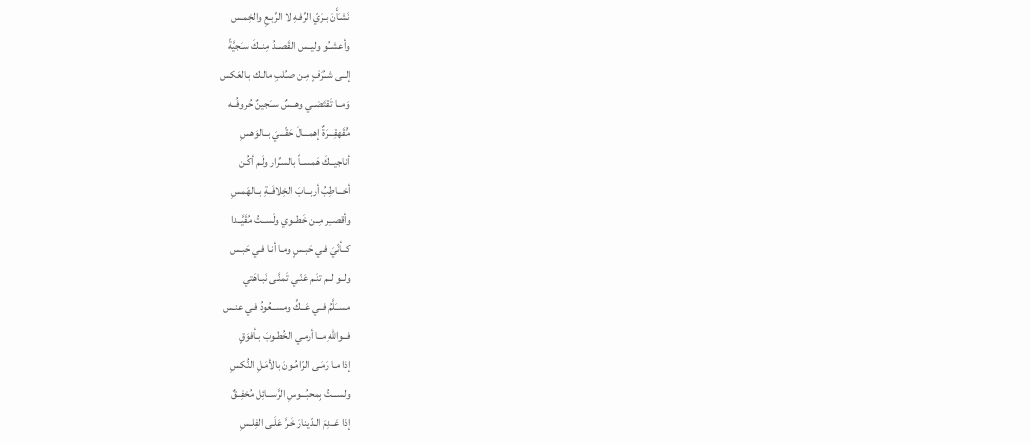نَشـَأَنَ بـرَيّ الرِّفـهِ لا الرِّبـعِ والخِمـس
وأعشــُو وليــس القَصــدُ مِنــكَ سـَجيَّةً
إلــى شــُرَفٍ مِـن صـُلبِ مالـك بـالعَكس
وَمــا تَقتَضــي وهــسٌ ســَجينٌ حُروفُــه
مَُقَهقِـــرَةٌ إهمـــالَ حَقّـــيَ بــالوَهسِ
أناجيــكَ هَمســاً بالسـِّرار ولَـم أكُـن
أخـــاطِبُ أربــابَ الخِلافَــةِ بــالهَمسِ
وأقصــِر مِــن خَطــوي ولَســتُ مُقَيَّــدا
كــأنّيَ فـي حَبـسٍ ومـا أنـا فـي حَبـس
ولــو لــم تنَـم عَنّـي تَمنَّـى نَبـاهَتي
مســَلَّمُ فــي عَــكِّ ومســعُودُ فـي عنـس
فــواللهِ مــا أرمـي الخُطـوبَ بـأفوَقٍ
إذا مـا رَمَـى الرّامُـونَ بالأمَـلِ النُّكسِ
ولســـتُ بِمحبُـــوسِ الرَّســائِل مُخفِــقٌ
إذا عَــدِمَ الـدّينارَ خَـرَّ عَلَـى الفِلـسِ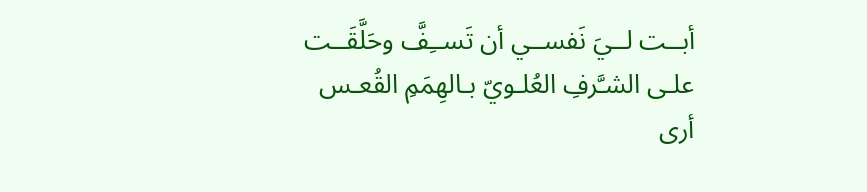أبــت لــيَ نَفســي أن تَســِفَّ وحَلَّقَــت
علـى الشـَّرفِ العُلـويّ بـالهِمَمِ القُعـس
أرى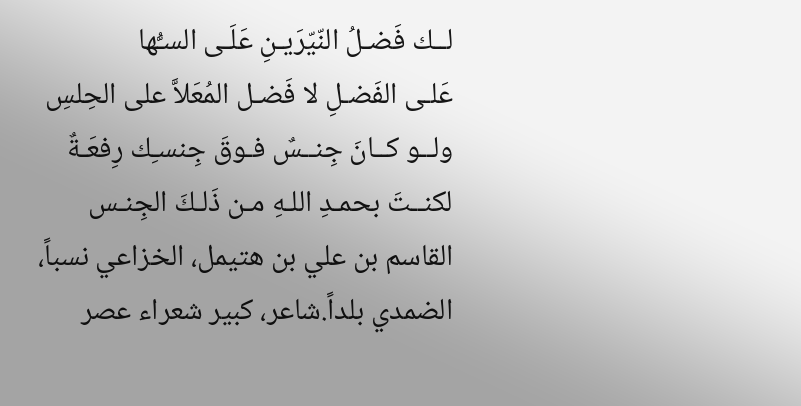لــك فَضـلُ النّيّرَيـنِ عَلَـى السـُّها
عَلـى الفَضـلِ لا فَضـل المُعَلاَّ على الحِلسِ
ولــو كــانَ جِنــسٌ فـوقَ جِنسـِك رِفعَـةٌ
لكنــتَ بحمـدِ اللـهِ مـن ذَلـكَ الجِنـس
القاسم بن علي بن هتيمل، الخزاعي نسباً، الضمدي بلداً.شاعر، كبير شعراء عصر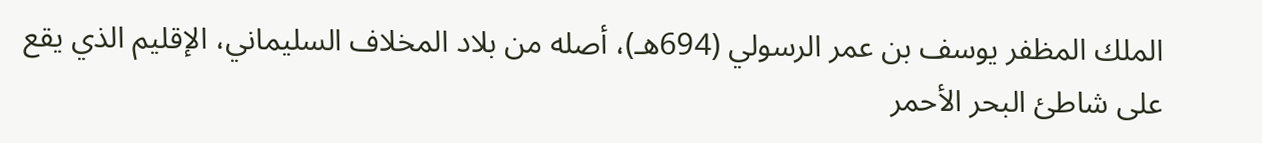الملك المظفر يوسف بن عمر الرسولي (694هـ)، أصله من بلاد المخلاف السليماني، الإقليم الذي يقع على شاطئ البحر الأحمر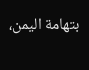بتهامة اليمن،